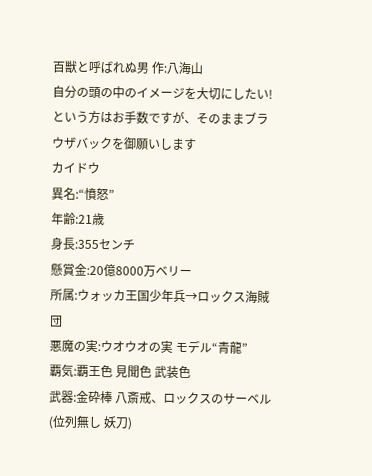百獣と呼ばれぬ男 作:八海山
自分の頭の中のイメージを大切にしたい!という方はお手数ですが、そのままブラウザバックを御願いします
カイドウ
異名:“憤怒”
年齢:21歳
身長:355センチ
懸賞金:20億8000万ベリー
所属:ウォッカ王国少年兵→ロックス海賊団
悪魔の実:ウオウオの実 モデル“青龍”
覇気:覇王色 見聞色 武装色
武器:金砕棒 八斎戒、ロックスのサーベル(位列無し 妖刀)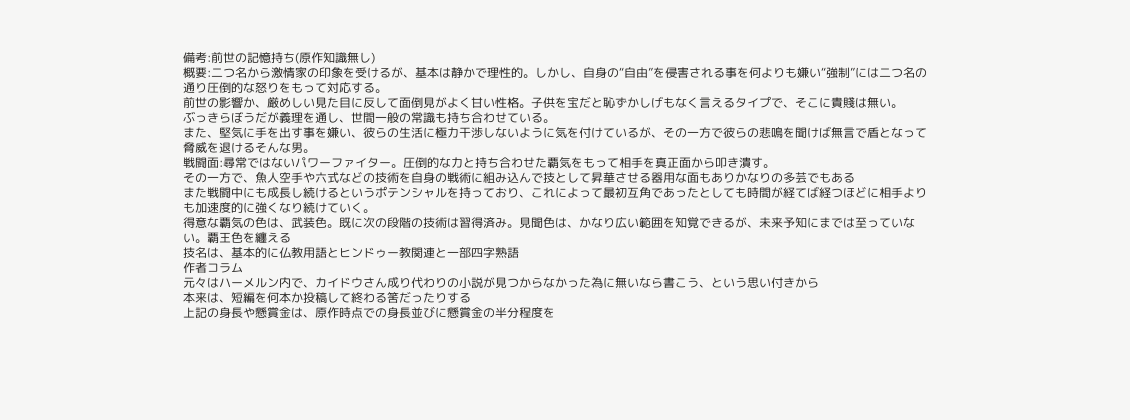備考:前世の記憶持ち(原作知識無し)
概要:二つ名から激情家の印象を受けるが、基本は静かで理性的。しかし、自身の“自由”を侵害される事を何よりも嫌い“強制”には二つ名の通り圧倒的な怒りをもって対応する。
前世の影響か、厳めしい見た目に反して面倒見がよく甘い性格。子供を宝だと恥ずかしげもなく言えるタイプで、そこに貴賤は無い。
ぶっきらぼうだが義理を通し、世間一般の常識も持ち合わせている。
また、堅気に手を出す事を嫌い、彼らの生活に極力干渉しないように気を付けているが、その一方で彼らの悲鳴を聞けば無言で盾となって脅威を退けるそんな男。
戦闘面:尋常ではないパワーファイター。圧倒的な力と持ち合わせた覇気をもって相手を真正面から叩き潰す。
その一方で、魚人空手や六式などの技術を自身の戦術に組み込んで技として昇華させる器用な面もありかなりの多芸でもある
また戦闘中にも成長し続けるというポテンシャルを持っており、これによって最初互角であったとしても時間が経てば経つほどに相手よりも加速度的に強くなり続けていく。
得意な覇気の色は、武装色。既に次の段階の技術は習得済み。見聞色は、かなり広い範囲を知覚できるが、未来予知にまでは至っていない。覇王色を纏える
技名は、基本的に仏教用語とヒンドゥー教関連と一部四字熟語
作者コラム
元々はハーメルン内で、カイドウさん成り代わりの小説が見つからなかった為に無いなら書こう、という思い付きから
本来は、短編を何本か投稿して終わる筈だったりする
上記の身長や懸賞金は、原作時点での身長並びに懸賞金の半分程度を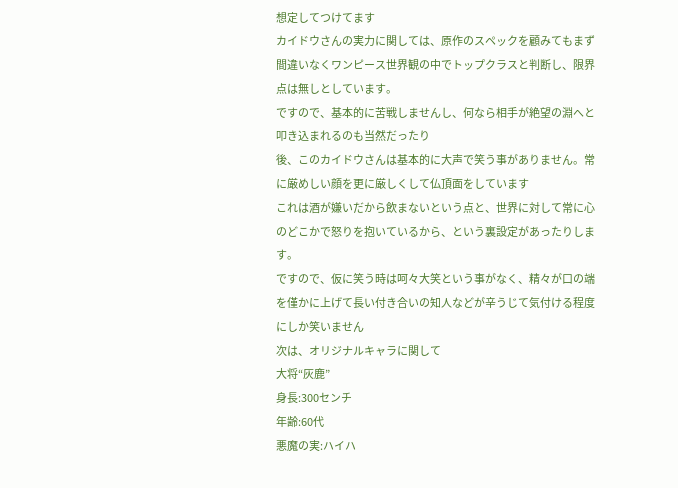想定してつけてます
カイドウさんの実力に関しては、原作のスペックを顧みてもまず間違いなくワンピース世界観の中でトップクラスと判断し、限界点は無しとしています。
ですので、基本的に苦戦しませんし、何なら相手が絶望の淵へと叩き込まれるのも当然だったり
後、このカイドウさんは基本的に大声で笑う事がありません。常に厳めしい顔を更に厳しくして仏頂面をしています
これは酒が嫌いだから飲まないという点と、世界に対して常に心のどこかで怒りを抱いているから、という裏設定があったりします。
ですので、仮に笑う時は呵々大笑という事がなく、精々が口の端を僅かに上げて長い付き合いの知人などが辛うじて気付ける程度にしか笑いません
次は、オリジナルキャラに関して
大将“灰鹿”
身長:300センチ
年齢:60代
悪魔の実:ハイハ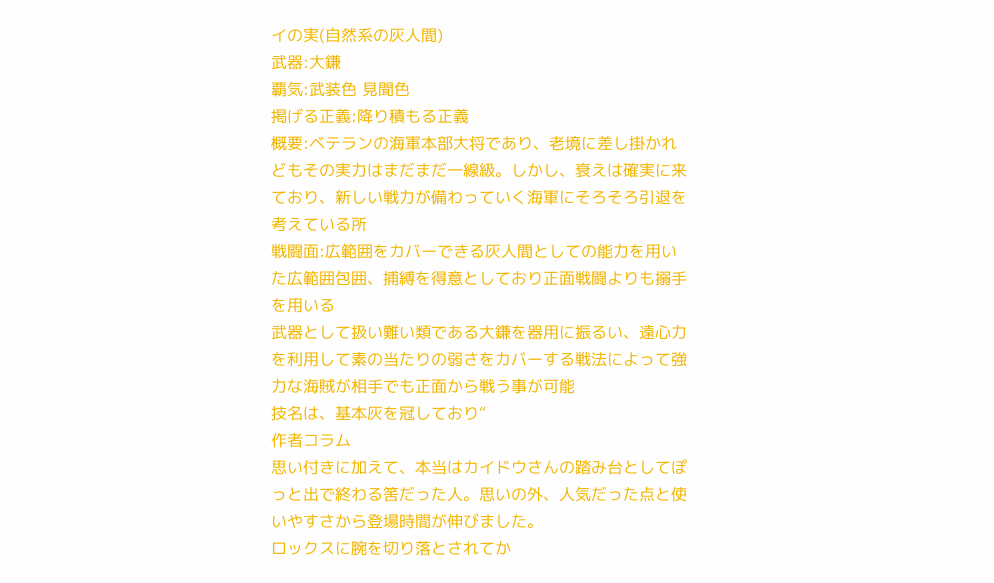イの実(自然系の灰人間)
武器:大鎌
覇気:武装色 見聞色
掲げる正義:降り積もる正義
概要:ベテランの海軍本部大将であり、老境に差し掛かれどもその実力はまだまだ一線級。しかし、衰えは確実に来ており、新しい戦力が備わっていく海軍にそろそろ引退を考えている所
戦闘面:広範囲をカバーできる灰人間としての能力を用いた広範囲包囲、捕縛を得意としており正面戦闘よりも搦手を用いる
武器として扱い難い類である大鎌を器用に振るい、遠心力を利用して素の当たりの弱さをカバーする戦法によって強力な海賊が相手でも正面から戦う事が可能
技名は、基本灰を冠しており“
作者コラム
思い付きに加えて、本当はカイドウさんの踏み台としてぽっと出で終わる筈だった人。思いの外、人気だった点と使いやすさから登場時間が伸びました。
ロックスに腕を切り落とされてか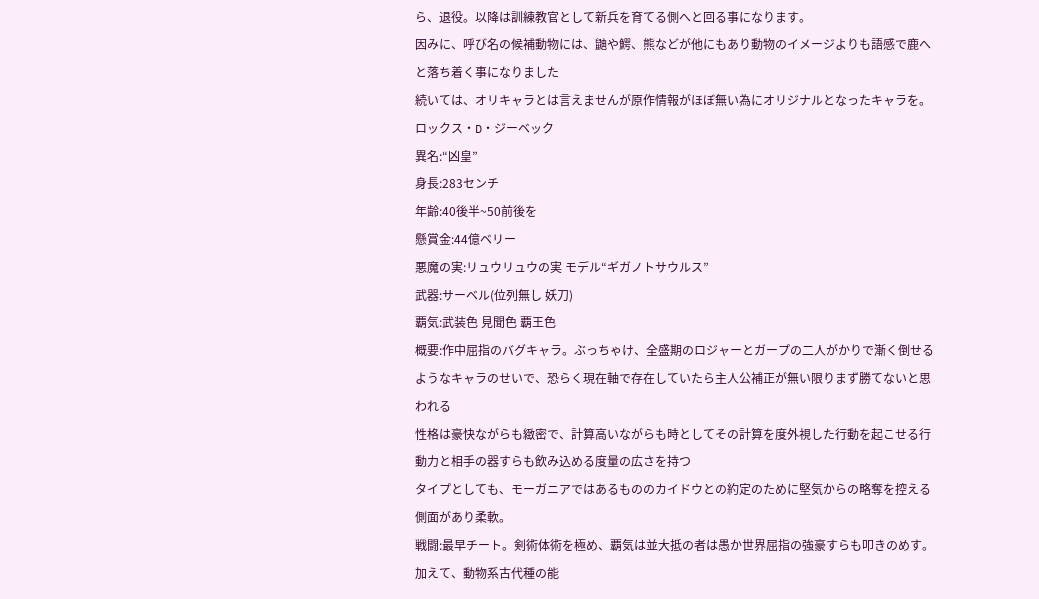ら、退役。以降は訓練教官として新兵を育てる側へと回る事になります。
因みに、呼び名の候補動物には、鼬や鰐、熊などが他にもあり動物のイメージよりも語感で鹿へと落ち着く事になりました
続いては、オリキャラとは言えませんが原作情報がほぼ無い為にオリジナルとなったキャラを。
ロックス・D・ジーベック
異名:“凶皇”
身長:283センチ
年齢:40後半~50前後を
懸賞金:44億ベリー
悪魔の実:リュウリュウの実 モデル“ギガノトサウルス”
武器:サーベル(位列無し 妖刀)
覇気:武装色 見聞色 覇王色
概要:作中屈指のバグキャラ。ぶっちゃけ、全盛期のロジャーとガープの二人がかりで漸く倒せるようなキャラのせいで、恐らく現在軸で存在していたら主人公補正が無い限りまず勝てないと思われる
性格は豪快ながらも緻密で、計算高いながらも時としてその計算を度外視した行動を起こせる行動力と相手の器すらも飲み込める度量の広さを持つ
タイプとしても、モーガニアではあるもののカイドウとの約定のために堅気からの略奪を控える側面があり柔軟。
戦闘:最早チート。剣術体術を極め、覇気は並大抵の者は愚か世界屈指の強豪すらも叩きのめす。加えて、動物系古代種の能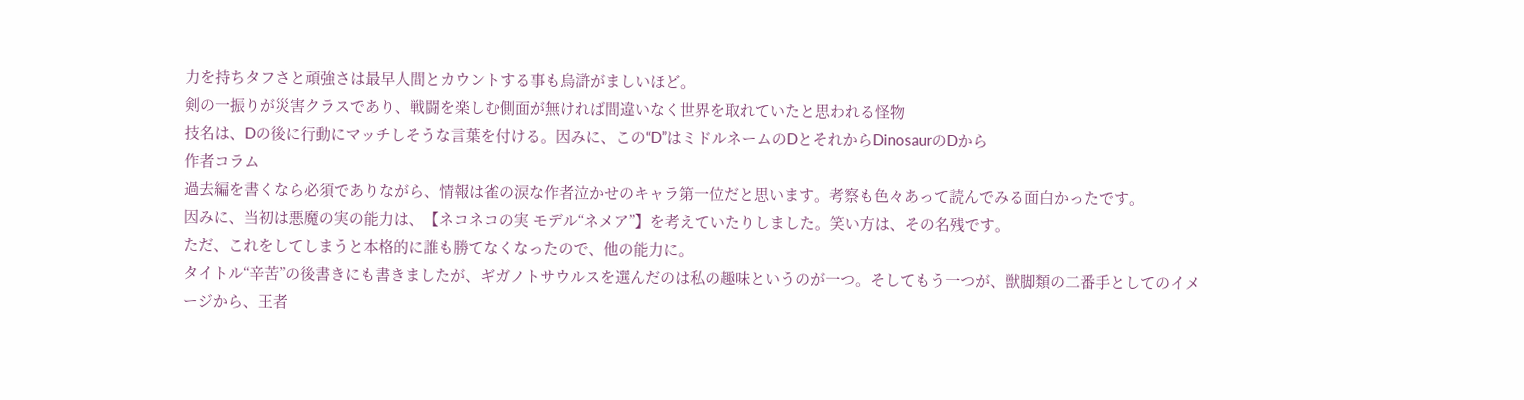力を持ちタフさと頑強さは最早人間とカウントする事も烏滸がましいほど。
剣の一振りが災害クラスであり、戦闘を楽しむ側面が無ければ間違いなく世界を取れていたと思われる怪物
技名は、Dの後に行動にマッチしそうな言葉を付ける。因みに、この“D”はミドルネームのDとそれからDinosaurのDから
作者コラム
過去編を書くなら必須でありながら、情報は雀の涙な作者泣かせのキャラ第一位だと思います。考察も色々あって読んでみる面白かったです。
因みに、当初は悪魔の実の能力は、【ネコネコの実 モデル“ネメア”】を考えていたりしました。笑い方は、その名残です。
ただ、これをしてしまうと本格的に誰も勝てなくなったので、他の能力に。
タイトル“辛苦”の後書きにも書きましたが、ギガノトサウルスを選んだのは私の趣味というのが一つ。そしてもう一つが、獣脚類の二番手としてのイメージから、王者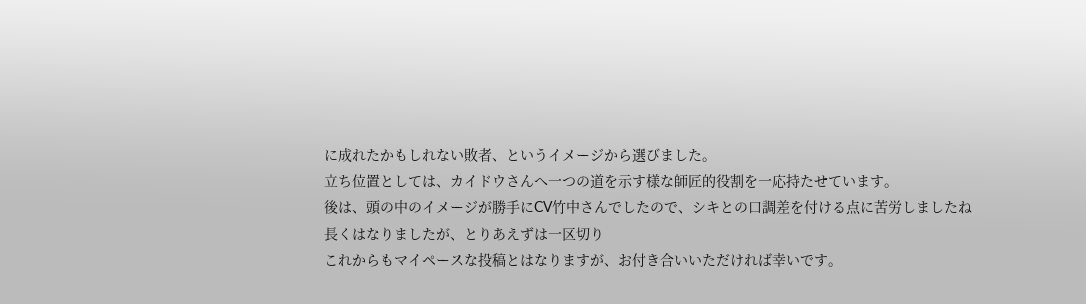に成れたかもしれない敗者、というイメージから選びました。
立ち位置としては、カイドウさんへ一つの道を示す様な師匠的役割を一応持たせています。
後は、頭の中のイメージが勝手にCV竹中さんでしたので、シキとの口調差を付ける点に苦労しましたね
長くはなりましたが、とりあえずは一区切り
これからもマイペースな投稿とはなりますが、お付き合いいただければ幸いです。